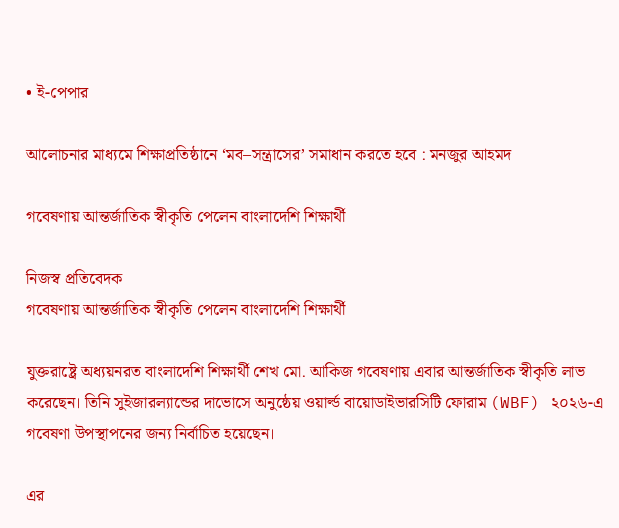• ই-পেপার

আলোচনার মাধ্যমে শিক্ষাপ্রতিষ্ঠানে ‘মব–সন্ত্রাসের’ সমাধান করতে হবে : মনজুর আহমদ

গবেষণায় আন্তর্জাতিক স্বীকৃতি পেলেন বাংলাদেশি শিক্ষার্থী

নিজস্ব প্রতিবেদক
গবেষণায় আন্তর্জাতিক স্বীকৃতি পেলেন বাংলাদেশি শিক্ষার্থী

যুক্তরাষ্ট্রে অধ্যয়নরত বাংলাদেশি শিক্ষার্থী শেখ মো. আকিজ গবেষণায় এবার আন্তর্জাতিক স্বীকৃতি লাভ করেছেন। তিনি সুইজারল্যান্ডের দাভোসে অনুষ্ঠেয় ওয়ার্ল্ড বায়োডাইভারসিটি ফোরাম (WBF) ২০২৬-এ গবেষণা উপস্থাপনের জন্য নির্বাচিত হয়েছেন।

এর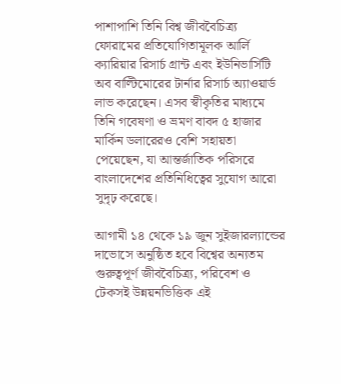পাশাপাশি তিনি বিশ্ব জীববৈচিত্র্য ফোরামের প্রতিযোগিতামূলক আর্লি ক্যারিয়ার রিসার্চ গ্রান্ট এবং ইউনিভার্সিটি অব বাল্টিমোরের টার্নার রিসার্চ অ্যাওয়ার্ড লাভ করেছেন। এসব স্বীকৃতির মাধ্যমে তিনি গবেষণা ও ভ্রমণ বাবদ ৫ হাজার মার্কিন ডলারেরও বেশি সহায়তা পেয়েছেন, যা আন্তর্জাতিক পরিসরে বাংলাদেশের প্রতিনিধিত্বের সুযোগ আরো সুদৃঢ় করেছে।

আগামী ১৪ থেকে ১৯ জুন সুইজারল্যান্ডের দাভোসে অনুষ্ঠিত হবে বিশ্বের অন্যতম গুরুত্বপূর্ণ জীববৈচিত্র্য, পরিবেশ ও টেকসই উন্নয়নভিত্তিক এই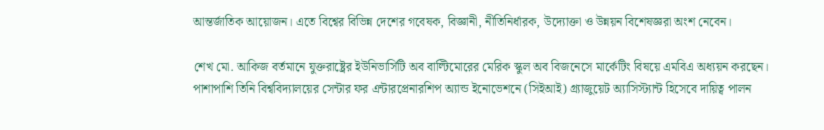আন্তর্জাতিক আয়োজন। এতে বিশ্বের বিভিন্ন দেশের গবেষক, বিজ্ঞানী, নীতিনির্ধারক, উদ্যোক্তা ও উন্নয়ন বিশেষজ্ঞরা অংশ নেবেন।

শেখ মো. আকিজ বর্তমানে যুক্তরাষ্ট্রের ইউনিভার্সিটি অব বাল্টিমোরের মেরিক স্কুল অব বিজনেসে মার্কেটিং বিষয়ে এমবিএ অধ্যয়ন করছেন। পাশাপাশি তিনি বিশ্ববিদ্যালয়ের সেন্টার ফর এন্টারপ্রেনারশিপ অ্যান্ড ইনোভেশনে (সিইআই) গ্র্যাজুয়েট অ্যাসিস্ট্যান্ট হিসেবে দায়িত্ব পালন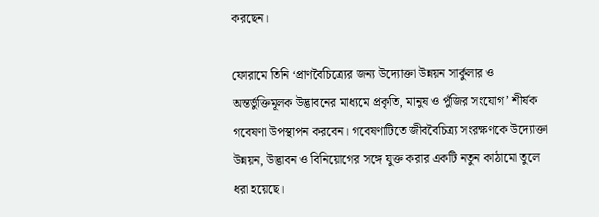করছেন।

ফোরামে তিনি ‘প্রাণবৈচিত্র্যের জন্য উদ্যোক্তা উন্নয়ন সার্কুলার ও অন্তর্ভুক্তিমূলক উদ্ভাবনের মাধ্যমে প্রকৃতি, মানুষ ও পুঁজির সংযোগ’ শীর্ষক গবেষণা উপস্থাপন করবেন। গবেষণাটিতে জীববৈচিত্র্য সংরক্ষণকে উদ্যোক্তা উন্নয়ন, উদ্ভাবন ও বিনিয়োগের সঙ্গে যুক্ত করার একটি নতুন কাঠামো তুলে ধরা হয়েছে।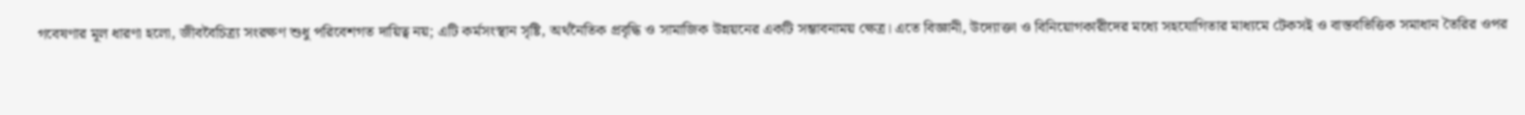গবেষণার মূল ধারণা হলো, জীববৈচিত্র্য সংরক্ষণ শুধু পরিবেশগত দায়িত্ব নয়; এটি কর্মসংস্থান সৃষ্টি, অর্থনৈতিক প্রবৃদ্ধি ও সামাজিক উন্নয়নের একটি সম্ভাবনাময় ক্ষেত্র। এতে বিজ্ঞানী, উদ্যোক্তা ও বিনিয়োগকারীদের মধ্যে সহযোগিতার মাধ্যমে টেকসই ও বাস্তবভিত্তিক সমাধান তৈরির ওপর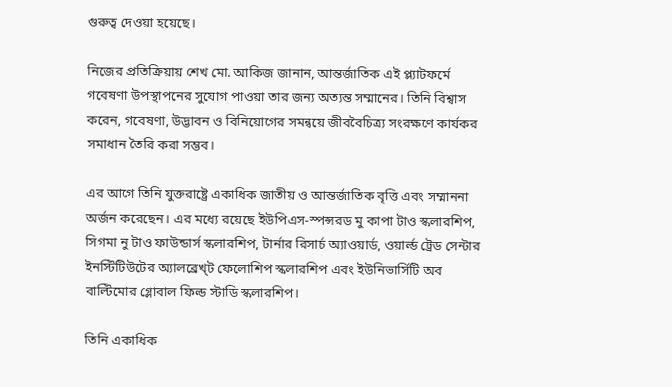গুরুত্ব দেওয়া হয়েছে।

নিজের প্রতিক্রিয়ায় শেখ মো. আকিজ জানান, আন্তর্জাতিক এই প্ল্যাটফর্মে গবেষণা উপস্থাপনের সুযোগ পাওয়া তার জন্য অত্যন্ত সম্মানের। তিনি বিশ্বাস করেন, গবেষণা, উদ্ভাবন ও বিনিয়োগের সমন্বয়ে জীববৈচিত্র্য সংরক্ষণে কার্যকর সমাধান তৈরি করা সম্ভব।

এর আগে তিনি যুক্তরাষ্ট্রে একাধিক জাতীয় ও আন্তর্জাতিক বৃত্তি এবং সম্মাননা অর্জন করেছেন। এর মধ্যে রয়েছে ইউপিএস-স্পন্সরড মু কাপা টাও স্কলারশিপ, সিগমা নু টাও ফাউন্ডার্স স্কলারশিপ, টার্নার রিসার্চ অ্যাওয়ার্ড, ওয়ার্ল্ড ট্রেড সেন্টার ইনস্টিটিউটের অ্যালব্রেখ্ট ফেলোশিপ স্কলারশিপ এবং ইউনিভার্সিটি অব বাল্টিমোর গ্লোবাল ফিল্ড স্টাডি স্কলারশিপ।

তিনি একাধিক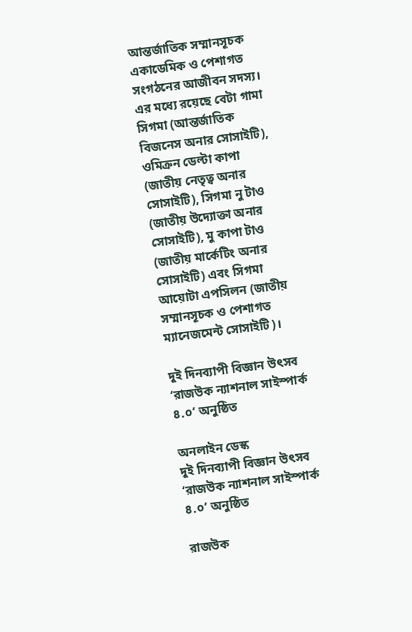আন্তর্জাতিক সম্মানসূচক একাডেমিক ও পেশাগত সংগঠনের আজীবন সদস্য। এর মধ্যে রয়েছে বেটা গামা সিগমা (আন্তর্জাতিক বিজনেস অনার সোসাইটি), ওমিক্রন ডেল্টা কাপা (জাতীয় নেতৃত্ব অনার সোসাইটি), সিগমা নু টাও (জাতীয় উদ্যোক্তা অনার সোসাইটি), মু কাপা টাও (জাতীয় মার্কেটিং অনার সোসাইটি) এবং সিগমা আয়োটা এপসিলন (জাতীয় সম্মানসূচক ও পেশাগত ম্যানেজমেন্ট সোসাইটি)।

দুই দিনব্যাপী বিজ্ঞান উৎসব ‘রাজউক ন্যাশনাল সাইস্পার্ক ৪.০’ অনুষ্ঠিত

অনলাইন ডেস্ক
দুই দিনব্যাপী বিজ্ঞান উৎসব ‘রাজউক ন্যাশনাল সাইস্পার্ক ৪.০’ অনুষ্ঠিত

রাজউক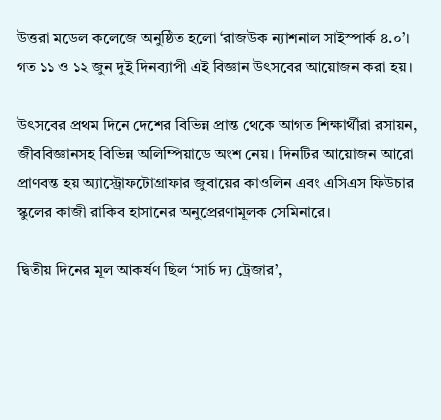উত্তরা মডেল কলেজে অনুষ্ঠিত হলো ‘রাজউক ন্যাশনাল সাইস্পার্ক ৪.০’। গত ১১ ও ১২ জুন দুই দিনব্যাপী এই বিজ্ঞান উৎসবের আয়োজন করা হয়।

উৎসবের প্রথম দিনে দেশের বিভিন্ন প্রান্ত থেকে আগত শিক্ষার্থীরা রসায়ন, জীববিজ্ঞানসহ বিভিন্ন অলিম্পিয়াডে অংশ নেয়। দিনটির আয়োজন আরো প্রাণবন্ত হয় অ্যাস্ট্রোফটোগ্রাফার জুবায়ের কাওলিন এবং এসিএস ফিউচার স্কুলের কাজী রাকিব হাসানের অনুপ্রেরণামূলক সেমিনারে।

দ্বিতীয় দিনের মূল আকর্ষণ ছিল ‘সার্চ দ্য ট্রেজার’,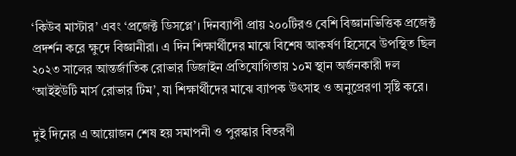‘কিউব মাস্টার’ এবং ‘প্রজেক্ট ডিসপ্লে’। দিনব্যাপী প্রায় ২০০টিরও বেশি বিজ্ঞানভিত্তিক প্রজেক্ট প্রদর্শন করে ক্ষুদে বিজ্ঞানীরা। এ দিন শিক্ষার্থীদের মাঝে বিশেষ আকর্ষণ হিসেবে উপস্থিত ছিল ২০২৩ সালের আন্তর্জাতিক রোভার ডিজাইন প্রতিযোগিতায় ১০ম স্থান অর্জনকারী দল ‘আইইউটি মার্স রোভার টিম’, যা শিক্ষার্থীদের মাঝে ব্যাপক উৎসাহ ও অনুপ্রেরণা সৃষ্টি করে।

দুই দিনের এ আয়োজন শেষ হয় সমাপনী ও পুরস্কার বিতরণী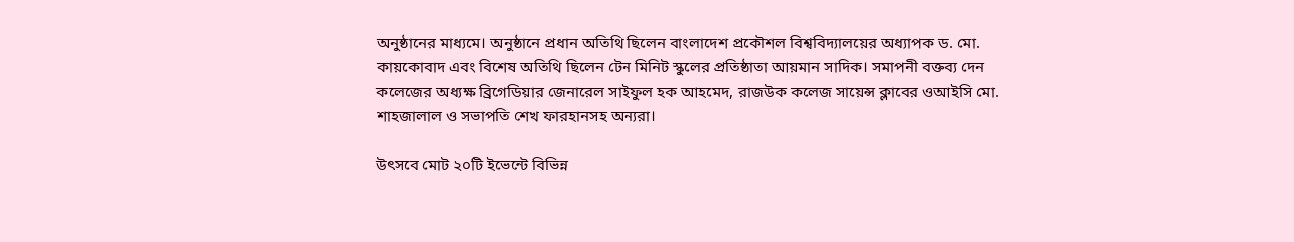অনুষ্ঠানের মাধ্যমে। অনুষ্ঠানে প্রধান অতিথি ছিলেন বাংলাদেশ প্রকৌশল বিশ্ববিদ্যালয়ের অধ্যাপক ড. মো. কায়কোবাদ এবং বিশেষ অতিথি ছিলেন টেন মিনিট স্কুলের প্রতিষ্ঠাতা আয়মান সাদিক। সমাপনী বক্তব্য দেন কলেজের অধ্যক্ষ ব্রিগেডিয়ার জেনারেল সাইফুল হক আহমেদ, রাজউক কলেজ সায়েন্স ক্লাবের ওআইসি মো. শাহজালাল ও সভাপতি শেখ ফারহানসহ অন্যরা।

উৎসবে মোট ২০টি ইভেন্টে বিভিন্ন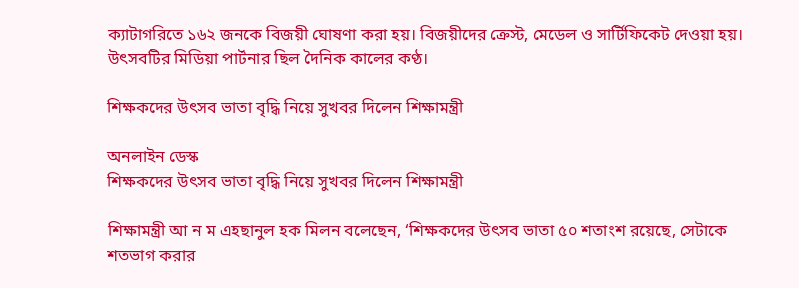ক্যাটাগরিতে ১৬২ জনকে বিজয়ী ঘোষণা করা হয়। বিজয়ীদের ক্রেস্ট, মেডেল ও সার্টিফিকেট দেওয়া হয়। উৎসবটির মিডিয়া পার্টনার ছিল দৈনিক কালের কণ্ঠ।

শিক্ষকদের উৎসব ভাতা বৃদ্ধি নিয়ে সুখবর দিলেন শিক্ষামন্ত্রী

অনলাইন ডেস্ক
শিক্ষকদের উৎসব ভাতা বৃদ্ধি নিয়ে সুখবর দিলেন শিক্ষামন্ত্রী

শিক্ষামন্ত্রী আ ন ম এহছানুল হক মিলন বলেছেন, ‘শিক্ষকদের উৎসব ভাতা ৫০ শতাংশ রয়েছে, সেটাকে শতভাগ করার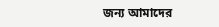জন্য আমাদের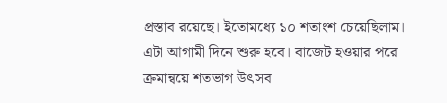প্রস্তাব রয়েছে। ইতোমধ্যে ১০ শতাংশ চেয়েছিলাম। এটা আগামী দিনে শুরু হবে। বাজেট হওয়ার পরে ক্রমান্বয়ে শতভাগ উৎসব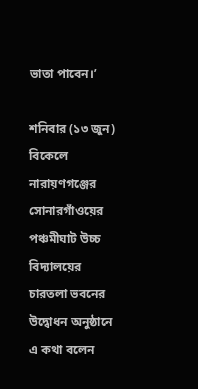ভাতা পাবেন।’

শনিবার (১৩ জুন) বিকেলে নারায়ণগঞ্জের সোনারগাঁওয়ের পঞ্চমীঘাট উচ্চ বিদ্যালয়ের চারতলা ভবনের উদ্বোধন অনুষ্ঠানে এ কথা বলেন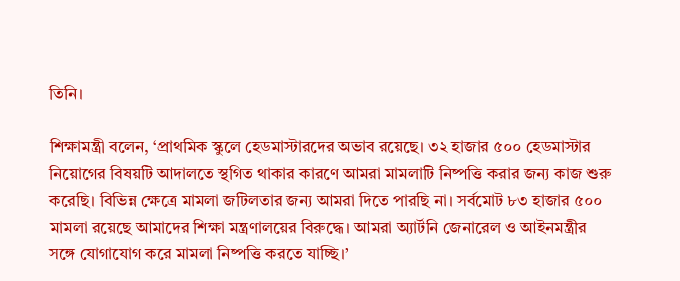তিনি।

শিক্ষামন্ত্রী বলেন, ‘প্রাথমিক স্কুলে হেডমাস্টারদের অভাব রয়েছে। ৩২ হাজার ৫০০ হেডমাস্টার নিয়োগের বিষয়টি আদালতে স্থগিত থাকার কারণে আমরা মামলাটি নিষ্পত্তি করার জন্য কাজ শুরু করেছি। বিভিন্ন ক্ষেত্রে মামলা জটিলতার জন্য আমরা দিতে পারছি না। সর্বমোট ৮৩ হাজার ৫০০ মামলা রয়েছে আমাদের শিক্ষা মন্ত্রণালয়ের বিরুদ্ধে। আমরা অ্যার্টনি জেনারেল ও আইনমন্ত্রীর সঙ্গে যোগাযোগ করে মামলা নিষ্পত্তি করতে যাচ্ছি।’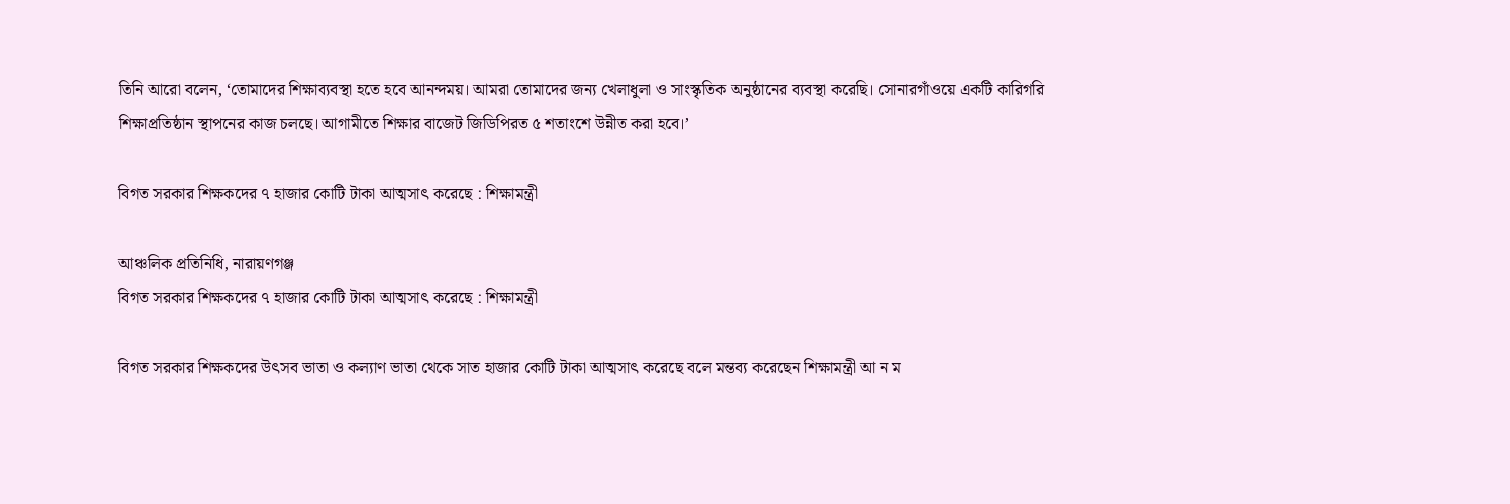তিনি আরো বলেন, ‘তোমাদের শিক্ষাব্যবস্থা হতে হবে আনন্দময়। আমরা তোমাদের জন্য খেলাধুলা ও সাংস্কৃতিক অনুষ্ঠানের ব্যবস্থা করেছি। সোনারগাঁওয়ে একটি কারিগরি শিক্ষাপ্রতিষ্ঠান স্থাপনের কাজ চলছে। আগামীতে শিক্ষার বাজেট জিডিপিরত ৫ শতাংশে উন্নীত করা হবে।’

বিগত সরকার শিক্ষকদের ৭ হাজার কোটি টাকা আত্মসাৎ করেছে : শিক্ষামন্ত্রী

আঞ্চলিক প্রতিনিধি, নারায়ণগঞ্জ
বিগত সরকার শিক্ষকদের ৭ হাজার কোটি টাকা আত্মসাৎ করেছে : শিক্ষামন্ত্রী

বিগত সরকার শিক্ষকদের উৎসব ভাতা ও কল্যাণ ভাতা থেকে সাত হাজার কোটি টাকা আত্মসাৎ করেছে বলে মন্তব্য করেছেন শিক্ষামন্ত্রী আ ন ম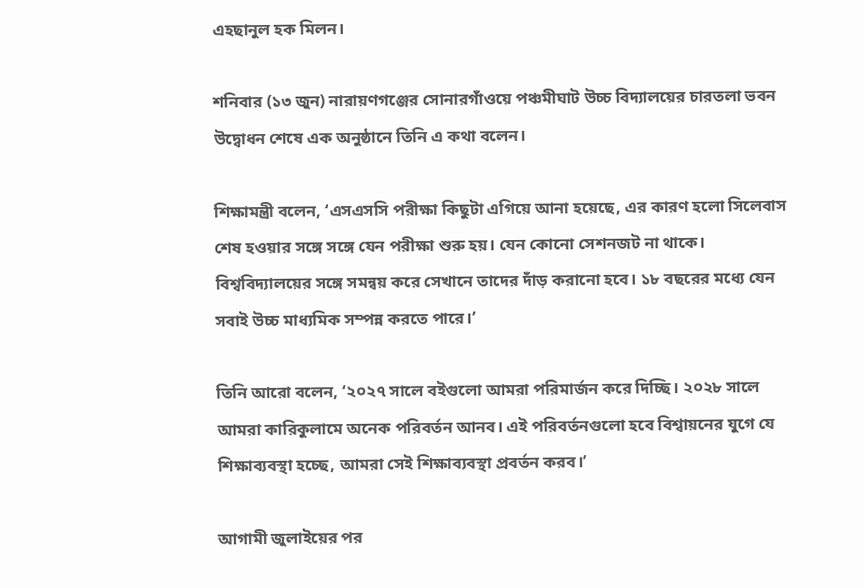এহছানুল হক মিলন।

শনিবার (১৩ জুন) নারায়ণগঞ্জের সোনারগাঁওয়ে পঞ্চমীঘাট উচ্চ বিদ্যালয়ের চারতলা ভবন উদ্বোধন শেষে এক অনুষ্ঠানে তিনি এ কথা বলেন।

শিক্ষামন্ত্রী বলেন, ‘এসএসসি পরীক্ষা কিছুটা এগিয়ে আনা হয়েছে, এর কারণ হলো সিলেবাস শেষ হওয়ার সঙ্গে সঙ্গে যেন পরীক্ষা শুরু হয়। যেন কোনো সেশনজট না থাকে। বিশ্ববিদ্যালয়ের সঙ্গে সমন্বয় করে সেখানে তাদের দাঁড় করানো হবে। ১৮ বছরের মধ্যে যেন সবাই উচ্চ মাধ্যমিক সম্পন্ন করতে পারে।’

তিনি আরো বলেন, ‘২০২৭ সালে বইগুলো আমরা পরিমার্জন করে দিচ্ছি। ২০২৮ সালে আমরা কারিকুলামে অনেক পরিবর্তন আনব। এই পরিবর্তনগুলো হবে বিশ্বায়নের যুগে যে শিক্ষাব্যবস্থা হচ্ছে, আমরা সেই শিক্ষাব্যবস্থা প্রবর্তন করব।’

আগামী জুলাইয়ের পর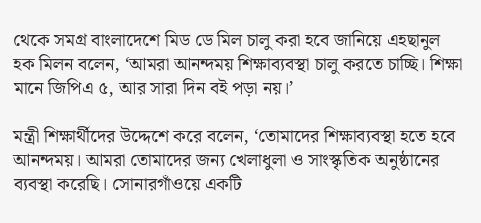থেকে সমগ্র বাংলাদেশে মিড ডে মিল চালু করা হবে জানিয়ে এহছানুল হক মিলন বলেন, ‘আমরা আনন্দময় শিক্ষাব্যবস্থা চালু করতে চাচ্ছি। শিক্ষা মানে জিপিএ ৫, আর সারা দিন বই পড়া নয়।’

মন্ত্রী শিক্ষার্থীদের উদ্দেশে করে বলেন, ‘তোমাদের শিক্ষাব্যবস্থা হতে হবে আনন্দময়। আমরা তোমাদের জন্য খেলাধুলা ও সাংস্কৃতিক অনুষ্ঠানের ব্যবস্থা করেছি। সোনারগাঁওয়ে একটি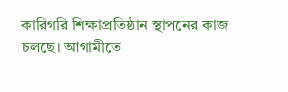কারিগরি শিক্ষাপ্রতিষ্ঠান স্থাপনের কাজ চলছে। আগামীতে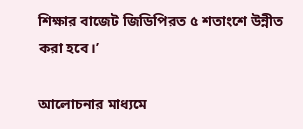শিক্ষার বাজেট জিডিপিরত ৫ শতাংশে উন্নীত করা হবে।’

আলোচনার মাধ্যমে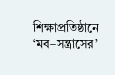শিক্ষাপ্রতিষ্ঠানে ‘মব–সন্ত্রাসের’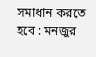সমাধান করতে হবে : মনজুর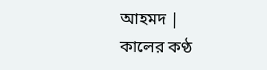আহমদ | কালের কণ্ঠ